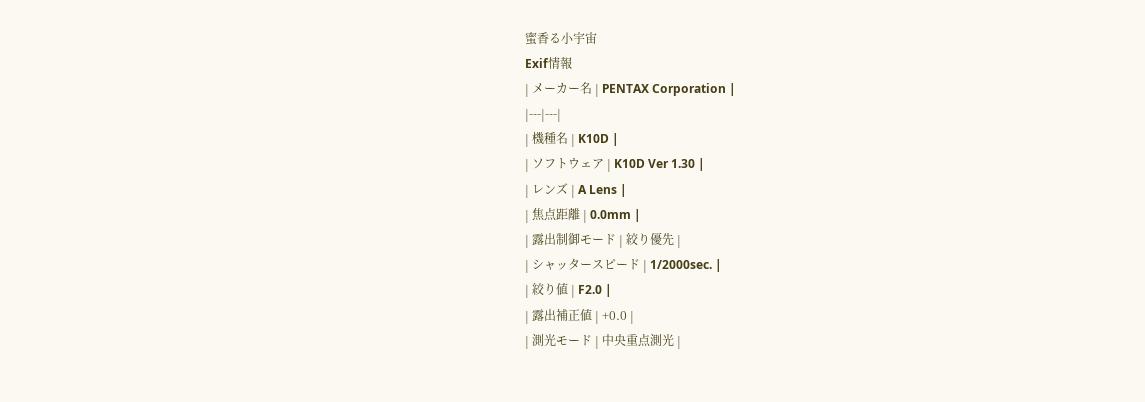蜜香る小宇宙
Exif情報
| メーカー名 | PENTAX Corporation |
|---|---|
| 機種名 | K10D |
| ソフトウェア | K10D Ver 1.30 |
| レンズ | A Lens |
| 焦点距離 | 0.0mm |
| 露出制御モード | 絞り優先 |
| シャッタースピード | 1/2000sec. |
| 絞り値 | F2.0 |
| 露出補正値 | +0.0 |
| 測光モード | 中央重点測光 |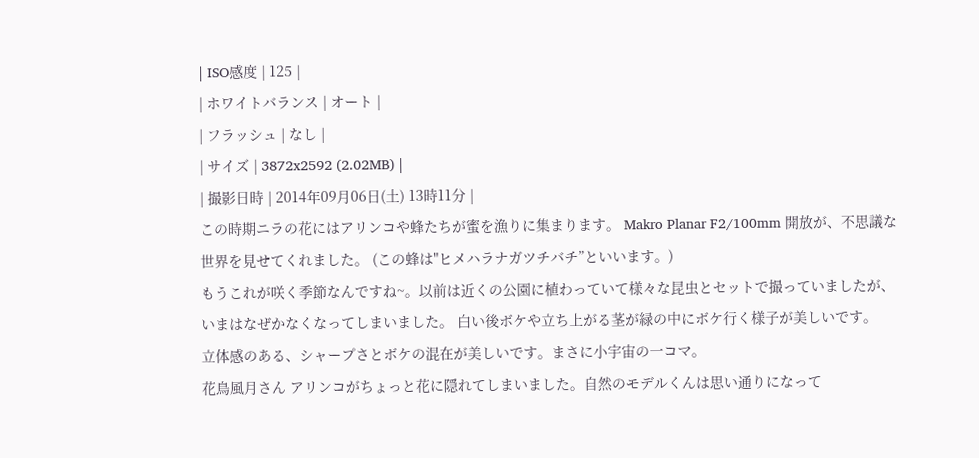| ISO感度 | 125 |
| ホワイトバランス | オート |
| フラッシュ | なし |
| サイズ | 3872x2592 (2.02MB) |
| 撮影日時 | 2014年09月06日(土) 13時11分 |
この時期ニラの花にはアリンコや蜂たちが蜜を漁りに集まります。 Makro Planar F2/100mm 開放が、不思議な世界を見せてくれました。 (この蜂は"ヒメハラナガツチバチ”といいます。)
もうこれが咲く季節なんですね~。以前は近くの公園に植わっていて様々な昆虫とセットで撮っていましたが、 いまはなぜかなくなってしまいました。 白い後ボケや立ち上がる茎が緑の中にボケ行く様子が美しいです。
立体感のある、シャープさとボケの混在が美しいです。まさに小宇宙の一コマ。
花鳥風月さん アリンコがちょっと花に隠れてしまいました。自然のモデルくんは思い通りになって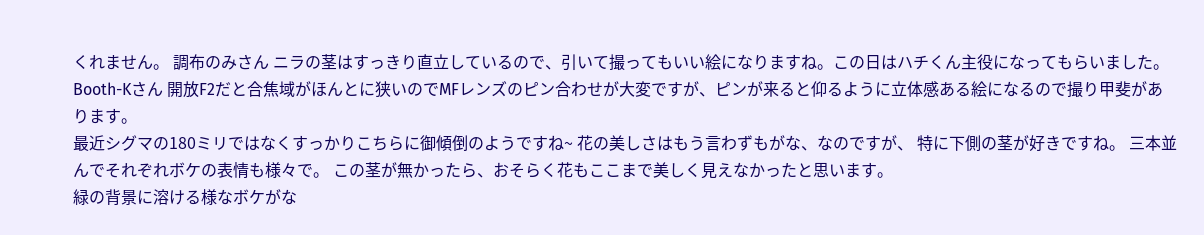くれません。 調布のみさん ニラの茎はすっきり直立しているので、引いて撮ってもいい絵になりますね。この日はハチくん主役になってもらいました。 Booth-Kさん 開放F2だと合焦域がほんとに狭いのでMFレンズのピン合わせが大変ですが、ピンが来ると仰るように立体感ある絵になるので撮り甲斐があります。
最近シグマの180ミリではなくすっかりこちらに御傾倒のようですね~ 花の美しさはもう言わずもがな、なのですが、 特に下側の茎が好きですね。 三本並んでそれぞれボケの表情も様々で。 この茎が無かったら、おそらく花もここまで美しく見えなかったと思います。
緑の背景に溶ける様なボケがな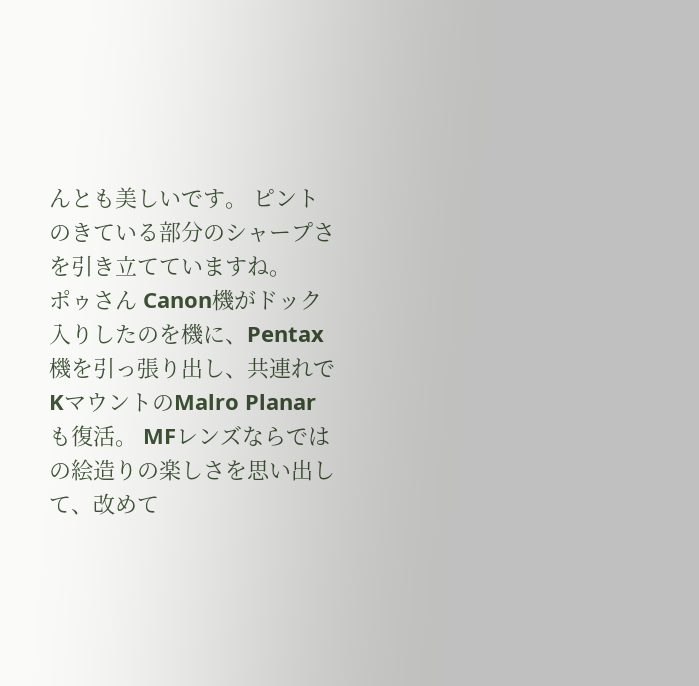んとも美しいです。 ピントのきている部分のシャープさを引き立てていますね。
ポゥさん Canon機がドック入りしたのを機に、Pentax機を引っ張り出し、共連れでKマウントのMalro Planarも復活。 MFレンズならではの絵造りの楽しさを思い出して、改めて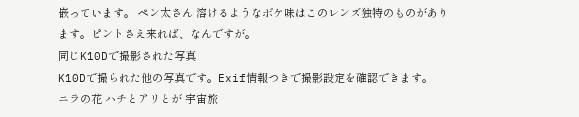嵌っています。 ペン太さん 溶けるようなボケ味はこのレンズ独特のものがあります。ピントさえ来れば、なんですが。
同じK10Dで撮影された写真
K10Dで撮られた他の写真です。Exif情報つきで撮影設定を確認できます。
ニラの花 ハチとアリとが 宇宙旅